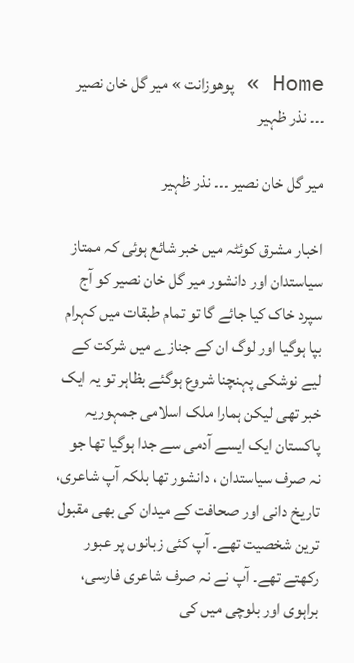Home » پوھوزانت » میر گل خان نصیر ۔۔۔ نذر ظہیر

میر گل خان نصیر ۔۔۔ نذر ظہیر

اخبار مشرق کوئٹہ میں خبر شائع ہوئی کہ ممتاز سیاستدان اور دانشور میر گل خان نصیر کو آج سپرد خاک کیا جائے گا تو تمام طبقات میں کہرام بپا ہوگیا اور لوگ ان کے جنازے میں شرکت کے لیے نوشکی پہنچنا شروع ہوگئے بظاہر تو یہ ایک خبر تھی لیکن ہمارا ملک اسلامی جمہوریہ پاکستان ایک ایسے آدمی سے جدا ہوگیا تھا جو نہ صرف سیاستدان ، دانشور تھا بلکہ آپ شاعری، تاریخ دانی اور صحافت کے میدان کی بھی مقبول ترین شخصیت تھے۔ آپ کئی زبانوں پر عبور رکھتے تھے۔ آپ نے نہ صرف شاعری فارسی، براہوی اور بلوچی میں کی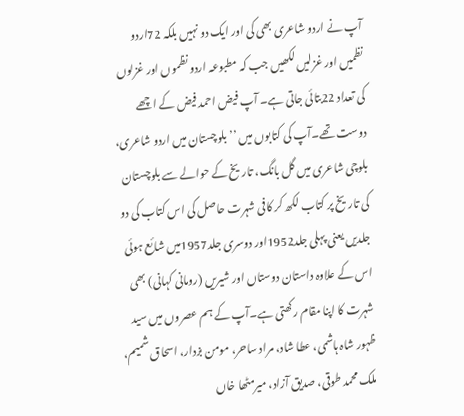آپ نے اردو شاعری بھی کی اور ایک دو نہیں بلکہ 72اردو نظمیں اور غزلیں لکھیں جب کہ مطبوعہ اردو نظموں اور غزلوں کی تعداد 22بتائی جاتی ہے۔ آپ فیض احمد فیض کے اچھے دوست تھے۔آپ کی کتابوں میں ’’بلوچستان میں اردو شاعری، بلوچی شاعری میں گل بانگ، تاریخ کے حوالے سے بلوچستان کی تاریخ پر کتاب لکھ کر کافی شہرت حاصل کی اس کتاب کی دو جلدیں یعنی پہلی جلد1952اور دوسری جلد1957میں شائع ہوئی اس کے علاوہ داستان دوستاں اور شیریں (رومانی کہانی) بھی شہرت کا اپنا مقام رکھتی ہے۔آپ کے ہم عصروں میں سید ظہور شاہ ہاشمی، عطا شاد، مراد ساحر، مومن بزدار، اسحاق شمیم، ملک محمد طوقی، صدیق آزاد، میرمٹھا خاں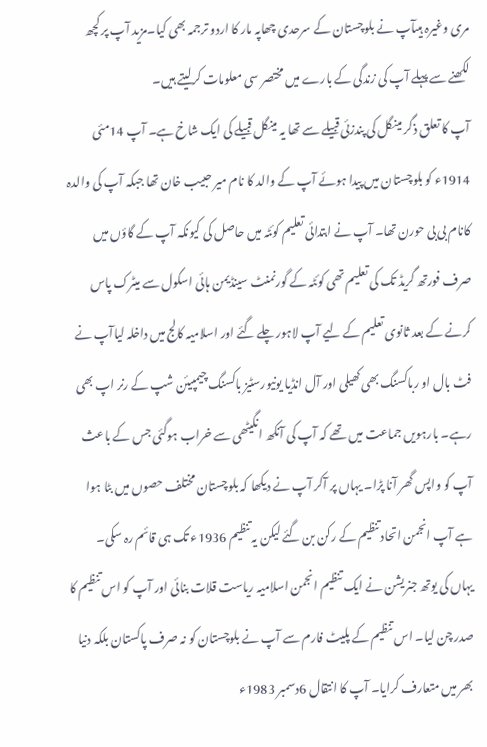مری وغیرہ ہیںآپ نے بلوچستان کے سرحدی چھاپہ مار کا اردو ترجمہ بھی کیا۔مزید آپ پر کچھ لکھنے سے پہلے آپ کی زندگی کے بارے میں مختصر سی معلومات کرلیتے ہیں۔
آپ کا تعلق ذگر مینگل کی پندزئی قبیلے سے تھا یہ مینگل قبیلے کی ایک شاخ ہے۔ آپ 14مئی 1914ء کو بلوچستان میں پیدا ہوئے آپ کے والد کا نام میر حبیب خان تھا جبکہ آپ کی والدہ کانام بی بی حورن تھا۔ آپ نے ابتدائی تعلیم کوئٹہ میں حاصل کی کیونکہ آپ کے گاؤں میں صرف فورتھ گریڈ تک کی تعلیم تھی کوئٹہ کے گورنمنٹ سینڈیمن ہائی اسکول سے میٹرک پاس کرنے کے بعد ثانوی تعلیم کے لیے آپ لاہور چلے گئے اور اسلامیہ کالج میں داخلہ لیاآپ نے فٹ بال او رباکسنگ بھی کھیلی اور آل انڈیا یونیورسٹیز باکسنگ چیمپیئن شپ کے رنر اپ بھی رہے۔ بارہویں جماعت میں تھے کہ آپ کی آنکھ انگیٹھی سے خراب ہوگئی جس کے باعث آپ کو واپس گھر آنا پڑا۔ یہاں پر آکر آپ نے دیکھا کہ بلوچستان مختلف حصوں میں بٹا ہوا ہے آپ انجمن اتحاد تنظیم کے رکن بن گئے لیکن یہ تنظیم 1936ء تک ہی قائم رہ سکی۔ یہاں کی یوتھ جنریشن نے ایک تنظیم انجمن اسلامیہ ریاست قلات بنائی اور آپ کو اس تنظیم کا صدر چن لیا۔ اس تنظیم کے پلیٹ فارم سے آپ نے بلوچستان کو نہ صرف پاکستان بلکہ دنیا بھر میں متعارف کرایا۔ آپ کا انتقال 6دسمبر 1983ء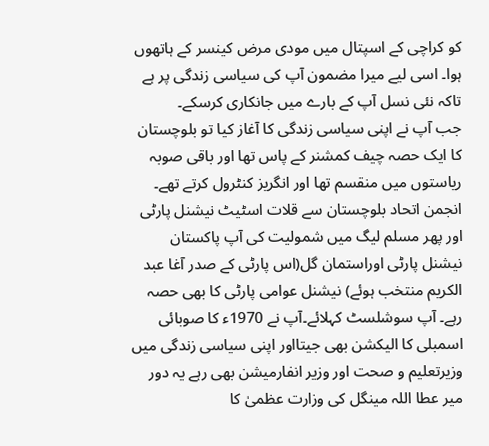کو کراچی کے اسپتال میں مودی مرض کینسر کے ہاتھوں ہوا۔ اسی لیے میرا مضمون آپ کی سیاسی زندگی پر ہے تاکہ نئی نسل آپ کے بارے میں جانکاری کرسکے۔
جب آپ نے اپنی سیاسی زندگی کا آغاز کیا تو بلوچستان کا ایک حصہ چیف کمشنر کے پاس تھا اور باقی صوبہ ریاستوں میں منقسم تھا اور انگریز کنٹرول کرتے تھے۔ انجمن اتحاد بلوچستان سے قلات اسٹیٹ نیشنل پارٹی اور پھر مسلم لیگ میں شمولیت کی آپ پاکستان نیشنل پارٹی اوراستمان گل(اس پارٹی کے صدر آغا عبد الکریم منتخب ہوئے) نیشنل عوامی پارٹی کا بھی حصہ رہے۔ آپ سوشلسٹ کہلائے۔آپ نے 1970ء کا صوبائی اسمبلی کا الیکشن بھی جیتااور اپنی سیاسی زندگی میں وزیرتعلیم و صحت اور وزیر انفارمیشن بھی رہے یہ دور میر عطا اللہ مینگل کی وزارت عظمیٰ کا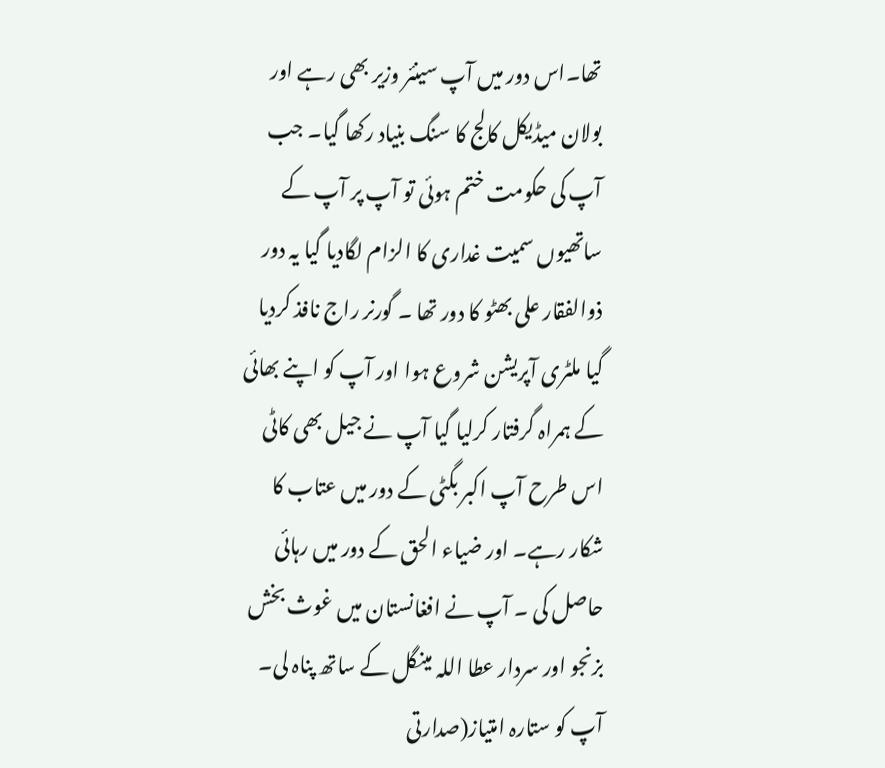تھا۔اس دور میں آپ سینئر وزیر بھی رہے اور بولان میڈیکل کالج کا سنگ بنیاد رکھا گیا۔ جب آپ کی حکومت ختم ہوئی تو آپ پر آپ کے ساتھیوں سمیت غداری کا الزام لگادیا گیا یہ دور ذوالفقار علی بھٹو کا دور تھا ۔ گورنر راج نافذ کردیا گیا ملٹری آپریشن شروع ہوا اور آپ کو اپنے بھائی کے ہمراہ گرفتار کرلیا گیا آپ نے جیل بھی کاٹی اس طرح آپ اکبر بگٹی کے دور میں عتاب کا شکار رہے۔ اور ضیاء الحق کے دور میں رہائی حاصل کی ۔ آپ نے افغانستان میں غوث بخش بزنجو اور سردار عطا اللہ مینگل کے ساتھ پناہ لی۔ آپ کو ستارہ امتیاز(صدارتی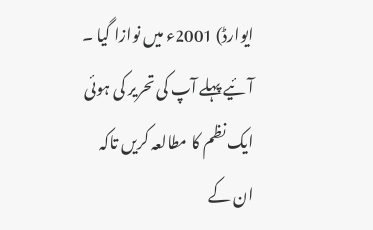ایوارڈ) 2001ء میں نوازا گیا ۔
آئیے پہلے آپ کی تحریر کی ہوئی ایک نظم کا مطالعہ کریں تاکہ ان کے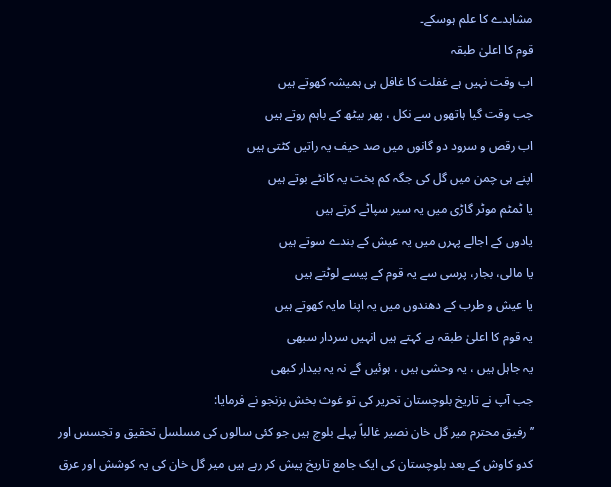مشاہدے کا علم ہوسکے۔
قوم کا اعلیٰ طبقہ
اب وقت نہیں ہے غفلت کا غافل ہی ہمیشہ کھوتے ہیں
جب وقت گیا ہاتھوں سے نکل ، پھر بیٹھ کے باہم روتے ہیں
اب رقص و سرود دو گانوں میں صد حیف یہ راتیں کٹتی ہیں
اپنے ہی چمن میں گل کی جگہ کم بخت یہ کانٹے بوتے ہیں
یا ٹمٹم موٹر گاڑی میں یہ سیر سپاٹے کرتے ہیں
یادوں کے اجالے پہرں میں یہ عیش کے بندے سوتے ہیں
یا مالی، بجار، پرسی سے یہ قوم کے پیسے لوٹتے ہیں
یا عیش و طرب کے دھندوں میں یہ اپنا مایہ کھوتے ہیں
یہ قوم کا اعلیٰ طبقہ ہے کہتے ہیں انہیں سردار سبھی
یہ جاہل ہیں ، یہ وحشی ہیں ، ہوئیں گے نہ یہ بیدار کبھی
جب آپ نے تاریخ بلوچستان تحریر کی تو غوث بخش بزنجو نے فرمایا:
’’ رفیق محترم میر گل خان نصیر غالباً پہلے بلوچ ہیں جو کئی سالوں کی مسلسل تحقیق و تجسس اور کدو کاوش کے بعد بلوچستان کی ایک جامع تاریخ پیش کر رہے ہیں میر گل خان کی یہ کوشش اور عرق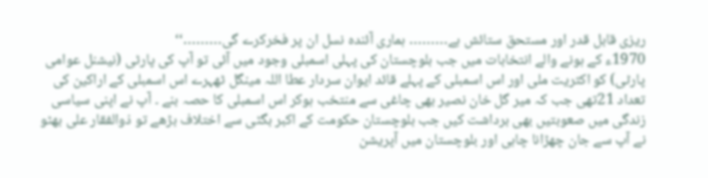ریزی قابل قدر اور مستحق ستائش ہے……… ہماری آئندہ نسل ان پر فخرکرے گی………‘‘
1970ء کے ہونے والے انتخابات میں جب بلوچستان کی پہلی اسمبلی وجود میں آئی تو آپ کی پارٹی (نیشنل عوامی پارٹی) کو اکثریت ملی اور اس اسمبلی کے پہلے قائد ایوان سردار عطا اللہ مینگل ٹھہرے اس اسمبلی کے اراکین کی تعداد 21تھی جب کہ میر گل خان نصیر بھی چاغی سے منتخب ہوکر اس اسمبلی کا حصہ بنے ۔ آپ نے اپنی سیاسی زندگی میں صعوبتیں بھی برداشت کیں جب بلوچستان حکومت کے اکبر بگٹی سے اختلاف بڑھے تو ذوالفقار علی بھٹو نے آپ سے جان چھڑانا چاہی اور بلوچستان میں آپریشن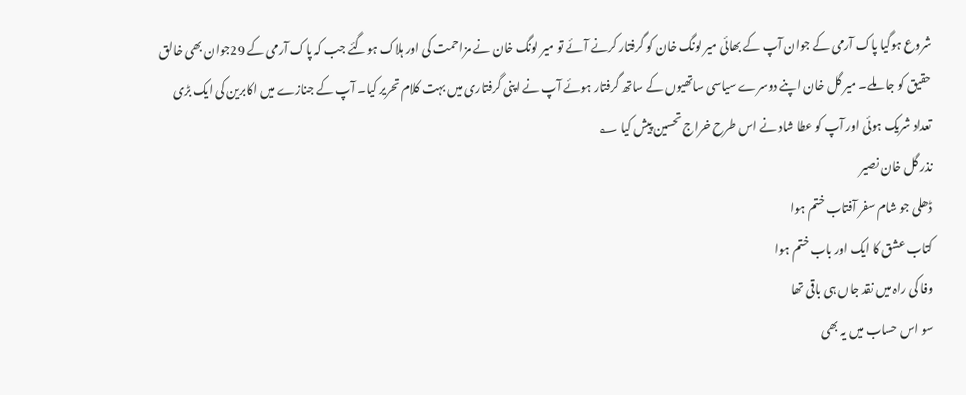شروع ہوگیا پاک آرمی کے جوان آپ کے بھائی میر لونگ خان کو گرفتار کرنے آئے تو میر لونگ خان نے مزاحمت کی اور ہلاک ہوگئے جب کہ پاک آرمی کے 29جوان بھی خالق حقیق کو جا ملے۔ میر گل خان اپنے دوسرے سیاسی ساتھیوں کے ساتھ گرفتار ہوئے آپ نے اپنی گرفتاری میں بہت کلام تحریر کیا۔ آپ کے جنازے میں اکابرین کی ایک بڑی تعداد شریک ہوئی اور آپ کو عطا شاد نے اس طرح خراج تحسین پیش کیا ؂
نذر گل خان نصیر
ڈھلی جو شام سفر آفتاب ختم ہوا
کتاب عشق کا ایک اور باب ختم ہوا
وفا کی راہ میں نقد جاں ہی باقی تھا
سو اس حساب میں یہ بھی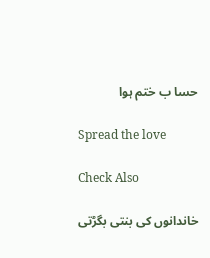حسا ب ختم ہوا

Spread the love

Check Also

خاندانوں کی بنتی بگڑتی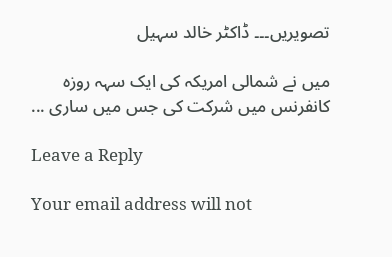تصویریں۔۔۔ ڈاکٹر خالد سہیل

میں نے شمالی امریکہ کی ایک سہہ روزہ کانفرنس میں شرکت کی جس میں ساری ...

Leave a Reply

Your email address will not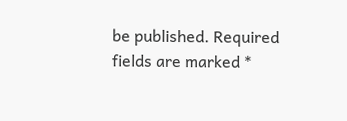be published. Required fields are marked *